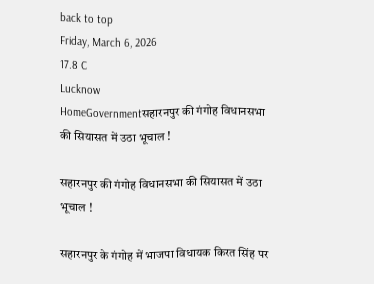back to top
Friday, March 6, 2026
17.8 C
Lucknow
HomeGovernmentसहारनपुर की गंगोह विधानसभा की सियासत में उठा भूचाल !

सहारनपुर की गंगोह विधानसभा की सियासत में उठा भूचाल !

सहारनपुर के गंगोह में भाजपा विधायक किरत सिंह पर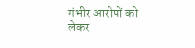गंभीर आरोपों को लेकर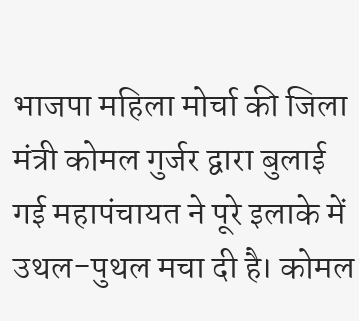भाजपा महिला मोर्चा की जिला मंत्री कोमल गुर्जर द्वारा बुलाई गई महापंचायत ने पूरे इलाके में उथल-पुथल मचा दी है। कोमल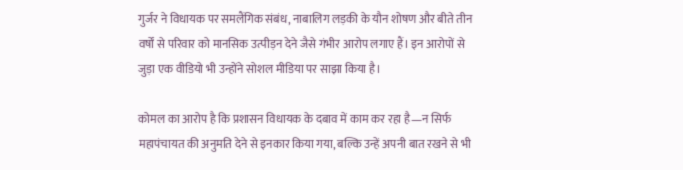गुर्जर ने विधायक पर समलैंगिक संबंध, नाबालिग लड़की के यौन शोषण और बीते तीन वर्षों से परिवार को मानसिक उत्पीड़न देने जैसे गंभीर आरोप लगाए हैं। इन आरोपों से जुड़ा एक वीडियो भी उन्होंने सोशल मीडिया पर साझा किया है।

कोमल का आरोप है कि प्रशासन विधायक के दबाव में काम कर रहा है—न सिर्फ महापंचायत की अनुमति देने से इनकार किया गया, बल्कि उन्हें अपनी बात रखने से भी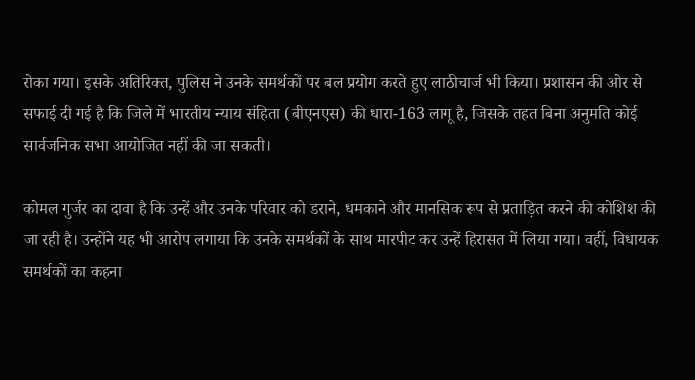रोका गया। इसके अतिरिक्त, पुलिस ने उनके समर्थकों पर बल प्रयोग करते हुए लाठीचार्ज भी किया। प्रशासन की ओर से सफाई दी गई है कि जिले में भारतीय न्याय संहिता (बीएनएस) की धारा-163 लागू है, जिसके तहत बिना अनुमति कोई सार्वजनिक सभा आयोजित नहीं की जा सकती।

कोमल गुर्जर का दावा है कि उन्हें और उनके परिवार को डराने, धमकाने और मानसिक रूप से प्रताड़ित करने की कोशिश की जा रही है। उन्होंने यह भी आरोप लगाया कि उनके समर्थकों के साथ मारपीट कर उन्हें हिरासत में लिया गया। वहीं, विधायक समर्थकों का कहना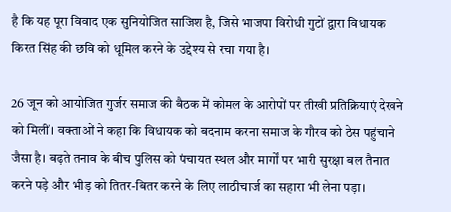है कि यह पूरा विवाद एक सुनियोजित साजिश है, जिसे भाजपा विरोधी गुटों द्वारा विधायक किरत सिंह की छवि को धूमिल करने के उद्देश्य से रचा गया है।

26 जून को आयोजित गुर्जर समाज की बैठक में कोमल के आरोपों पर तीखी प्रतिक्रियाएं देखने को मिलीं। वक्ताओं ने कहा कि विधायक को बदनाम करना समाज के गौरव को ठेस पहुंचाने जैसा है। बढ़ते तनाव के बीच पुलिस को पंचायत स्थल और मार्गों पर भारी सुरक्षा बल तैनात करने पड़े और भीड़ को तितर-बितर करने के लिए लाठीचार्ज का सहारा भी लेना पड़ा।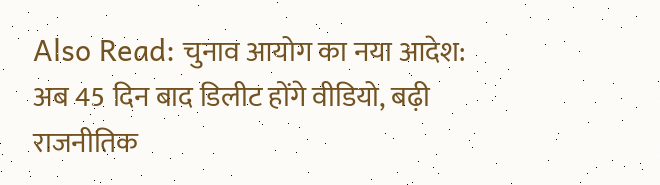Also Read: चुनाव आयोग का नया आदेश: अब 45 दिन बाद डिलीट होंगे वीडियो, बढ़ी राजनीतिक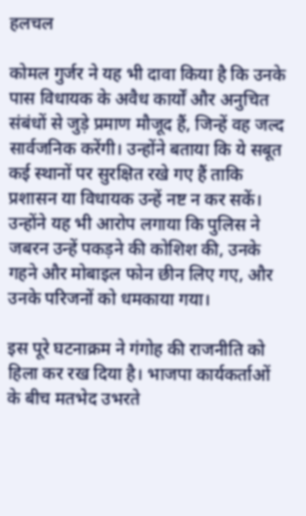हलचल

कोमल गुर्जर ने यह भी दावा किया है कि उनके पास विधायक के अवैध कार्यों और अनुचित संबंधों से जुड़े प्रमाण मौजूद हैं, जिन्हें वह जल्द सार्वजनिक करेंगी। उन्होंने बताया कि ये सबूत कई स्थानों पर सुरक्षित रखे गए हैं ताकि प्रशासन या विधायक उन्हें नष्ट न कर सकें। उन्होंने यह भी आरोप लगाया कि पुलिस ने जबरन उन्हें पकड़ने की कोशिश की, उनके गहने और मोबाइल फोन छीन लिए गए, और उनके परिजनों को धमकाया गया।

इस पूरे घटनाक्रम ने गंगोह की राजनीति को हिला कर रख दिया है। भाजपा कार्यकर्ताओं के बीच मतभेद उभरते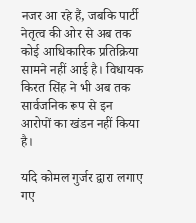नजर आ रहे हैं, जबकि पार्टी नेतृत्व की ओर से अब तक कोई आधिकारिक प्रतिक्रिया सामने नहीं आई है। विधायक किरत सिंह ने भी अब तक सार्वजनिक रूप से इन आरोपों का खंडन नहीं किया है।

यदि कोमल गुर्जर द्वारा लगाए गए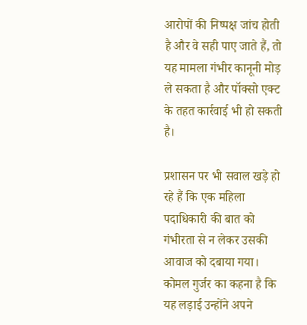आरोपों की निष्पक्ष जांच होती है और वे सही पाए जाते हैं, तो यह मामला गंभीर कानूनी मोड़ ले सकता है और पॉक्सो एक्ट के तहत कार्रवाई भी हो सकती है।

प्रशासन पर भी सवाल खड़े हो रहे हैं कि एक महिला पदाधिकारी की बात को गंभीरता से न लेकर उसकी आवाज को दबाया गया। कोमल गुर्जर का कहना है कि यह लड़ाई उन्होंने अपने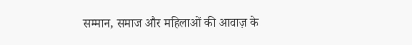सम्मान, समाज और महिलाओं की आवाज़ के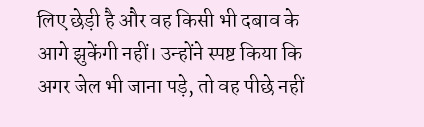लिए छेड़ी है और वह किसी भी दबाव के आगे झुकेंगी नहीं। उन्होंने स्पष्ट किया कि अगर जेल भी जाना पड़े, तो वह पीछे नहीं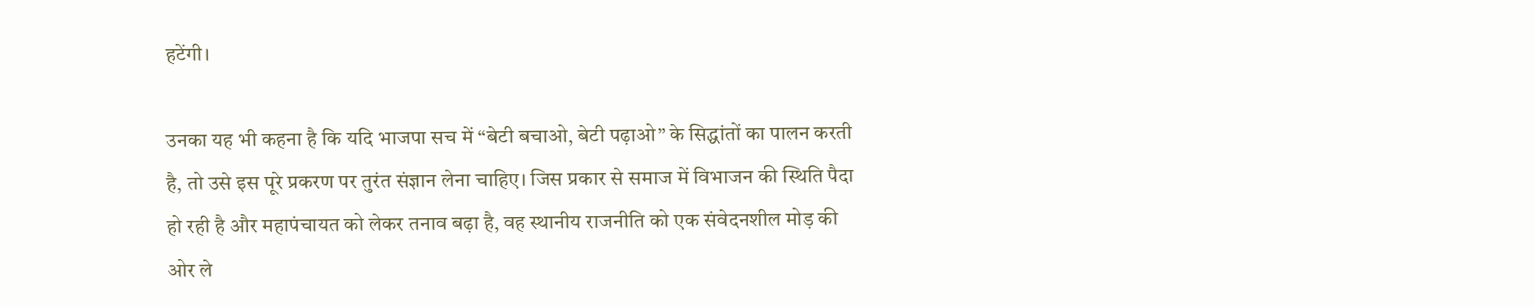हटेंगी।

उनका यह भी कहना है कि यदि भाजपा सच में “बेटी बचाओ, बेटी पढ़ाओ” के सिद्धांतों का पालन करती है, तो उसे इस पूरे प्रकरण पर तुरंत संज्ञान लेना चाहिए। जिस प्रकार से समाज में विभाजन की स्थिति पैदा हो रही है और महापंचायत को लेकर तनाव बढ़ा है, वह स्थानीय राजनीति को एक संवेदनशील मोड़ की ओर ले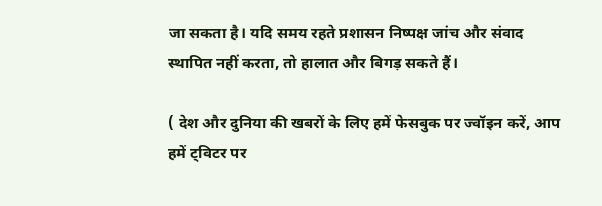जा सकता है। यदि समय रहते प्रशासन निष्पक्ष जांच और संवाद स्थापित नहीं करता, तो हालात और बिगड़ सकते हैं।

( देश और दुनिया की खबरों के लिए हमें फेसबुक पर ज्वॉइन करें, आप हमें ट्विटर पर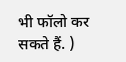भी फॉलो कर सकते हैं. )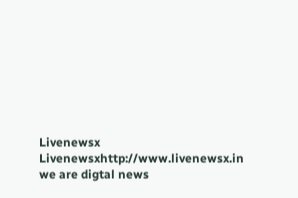Livenewsx
Livenewsxhttp://www.livenewsx.in
we are digtal news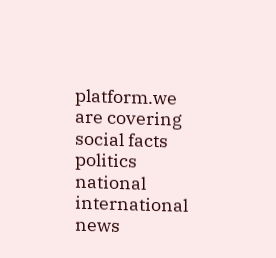platform.we are covering social facts politics national international news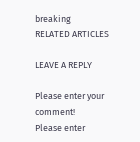breaking
RELATED ARTICLES

LEAVE A REPLY

Please enter your comment!
Please enter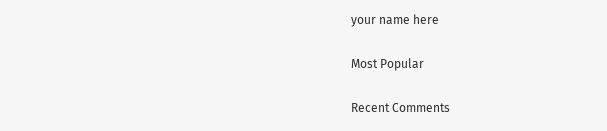your name here

Most Popular

Recent Comments